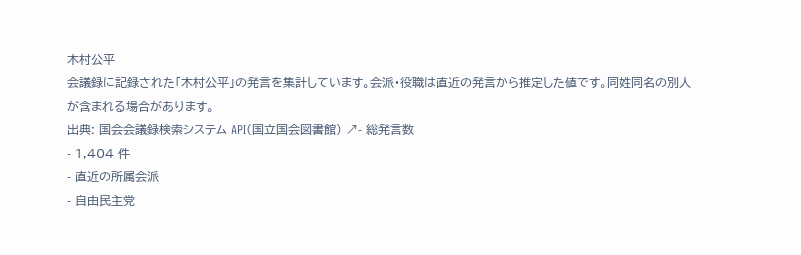木村公平
会議録に記録された「木村公平」の発言を集計しています。会派・役職は直近の発言から推定した値です。同姓同名の別人が含まれる場合があります。
出典: 国会会議録検索システム API(国立国会図書館) ↗- 総発言数
- 1,404 件
- 直近の所属会派
- 自由民主党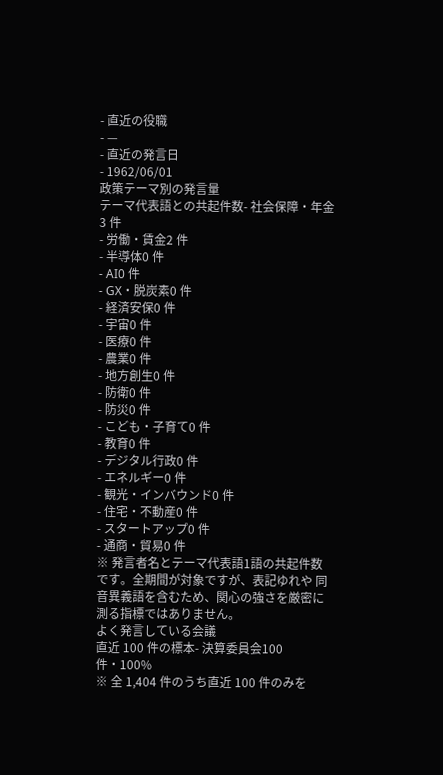- 直近の役職
- —
- 直近の発言日
- 1962/06/01
政策テーマ別の発言量
テーマ代表語との共起件数- 社会保障・年金3 件
- 労働・賃金2 件
- 半導体0 件
- AI0 件
- GX・脱炭素0 件
- 経済安保0 件
- 宇宙0 件
- 医療0 件
- 農業0 件
- 地方創生0 件
- 防衛0 件
- 防災0 件
- こども・子育て0 件
- 教育0 件
- デジタル行政0 件
- エネルギー0 件
- 観光・インバウンド0 件
- 住宅・不動産0 件
- スタートアップ0 件
- 通商・貿易0 件
※ 発言者名とテーマ代表語1語の共起件数です。全期間が対象ですが、表記ゆれや 同音異義語を含むため、関心の強さを厳密に測る指標ではありません。
よく発言している会議
直近 100 件の標本- 決算委員会100 件・100%
※ 全 1,404 件のうち直近 100 件のみを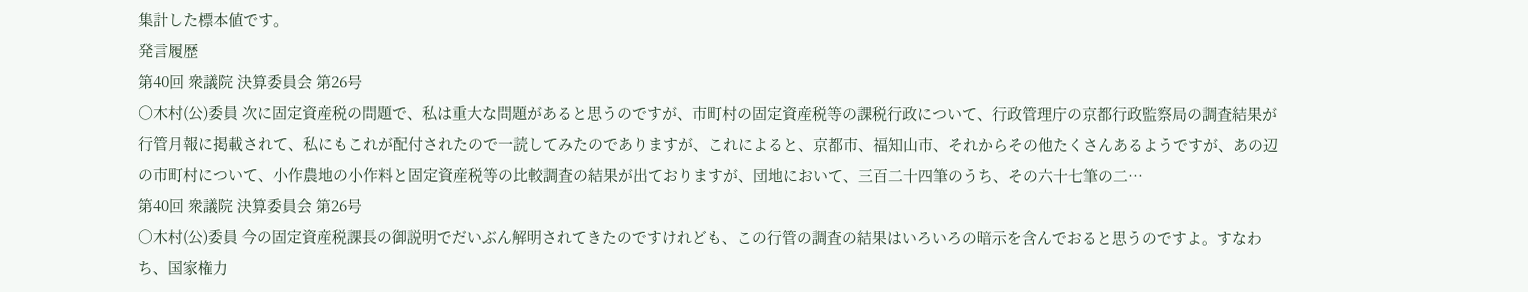集計した標本値です。
発言履歴
第40回 衆議院 決算委員会 第26号
○木村(公)委員 次に固定資産税の問題で、私は重大な問題があると思うのですが、市町村の固定資産税等の課税行政について、行政管理庁の京都行政監察局の調査結果が行管月報に掲載されて、私にもこれが配付されたので一読してみたのでありますが、これによると、京都市、福知山市、それからその他たくさんあるようですが、あの辺の市町村について、小作農地の小作料と固定資産税等の比較調査の結果が出ておりますが、団地において、三百二十四筆のうち、その六十七筆の二…
第40回 衆議院 決算委員会 第26号
○木村(公)委員 今の固定資産税課長の御説明でだいぶん解明されてきたのですけれども、この行管の調査の結果はいろいろの暗示を含んでおると思うのですよ。すなわち、国家権力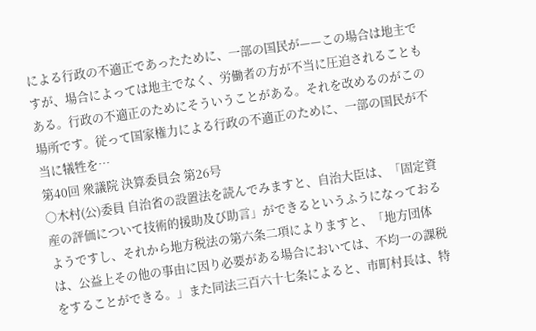による行政の不適正であったために、一部の国民が——この場合は地主ですが、場合によっては地主でなく、労働者の方が不当に圧迫されることもある。行政の不適正のためにそういうことがある。それを改めるのがこの場所です。従って国家権力による行政の不適正のために、一部の国民が不当に犠牲を…
第40回 衆議院 決算委員会 第26号
○木村(公)委員 自治省の設置法を読んでみますと、自治大臣は、「固定資産の評価について技術的援助及び助言」ができるというふうになっておるようですし、それから地方税法の第六条二項によりますと、「地方団体は、公益上その他の事由に因り必要がある場合においては、不均一の課税をすることができる。」また同法三百六十七条によると、市町村長は、特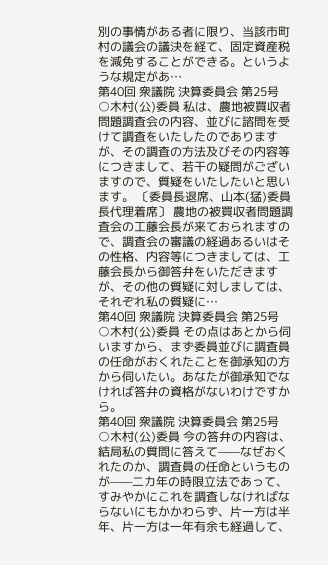別の事情がある者に限り、当該市町村の議会の議決を経て、固定資産税を減免することができる。というような規定があ…
第40回 衆議院 決算委員会 第25号
○木村(公)委員 私は、農地被買収者問題調査会の内容、並びに諮問を受けて調査をいたしたのでありますが、その調査の方法及びその内容等につきまして、若干の疑問がございますので、質疑をいたしたいと思います。 〔委員長退席、山本(猛)委員長代理着席〕 農地の被買収者問題調査会の工藤会長が来ておられますので、調査会の審議の経過あるいはその性格、内容等につきましては、工藤会長から御答弁をいただきますが、その他の質疑に対しましては、それぞれ私の質疑に…
第40回 衆議院 決算委員会 第25号
○木村(公)委員 その点はあとから伺いますから、まず委員並びに調査員の任命がおくれたことを御承知の方から伺いたい。あなたが御承知でなければ答弁の資格がないわけですから。
第40回 衆議院 決算委員会 第25号
○木村(公)委員 今の答弁の内容は、結局私の質問に答えて——なぜおくれたのか、調査員の任命というものが——二カ年の時限立法であって、すみやかにこれを調査しなければならないにもかかわらず、片一方は半年、片一方は一年有余も経過して、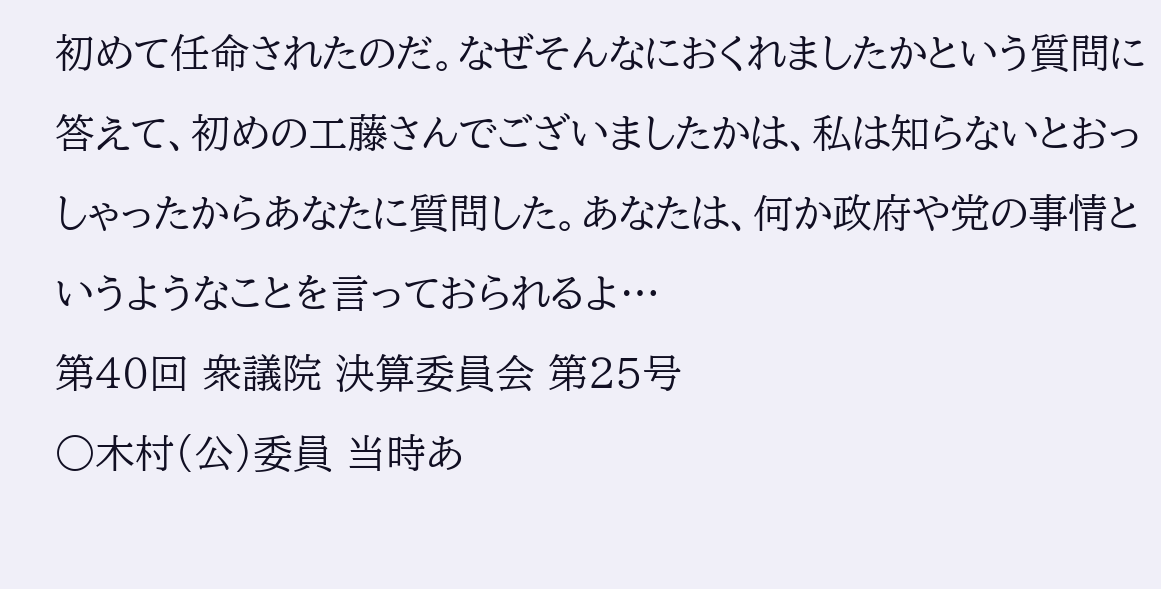初めて任命されたのだ。なぜそんなにおくれましたかという質問に答えて、初めの工藤さんでございましたかは、私は知らないとおっしゃったからあなたに質問した。あなたは、何か政府や党の事情というようなことを言っておられるよ…
第40回 衆議院 決算委員会 第25号
○木村(公)委員 当時あ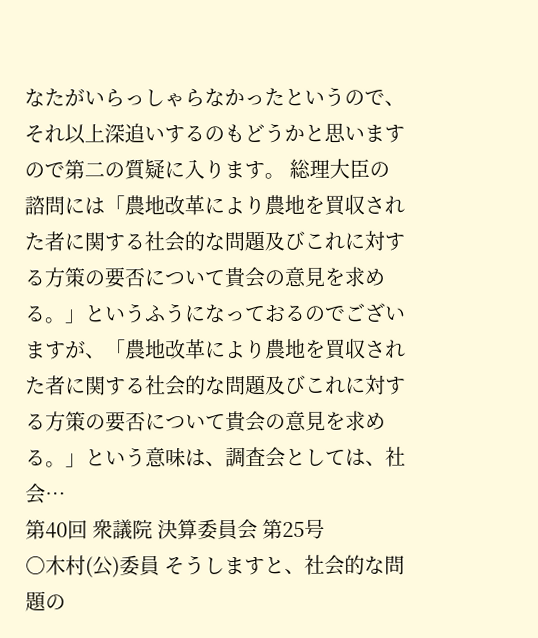なたがいらっしゃらなかったというので、それ以上深追いするのもどうかと思いますので第二の質疑に入ります。 総理大臣の諮問には「農地改革により農地を買収された者に関する社会的な問題及びこれに対する方策の要否について貴会の意見を求める。」というふうになっておるのでございますが、「農地改革により農地を買収された者に関する社会的な問題及びこれに対する方策の要否について貴会の意見を求める。」という意味は、調査会としては、社会…
第40回 衆議院 決算委員会 第25号
○木村(公)委員 そうしますと、社会的な問題の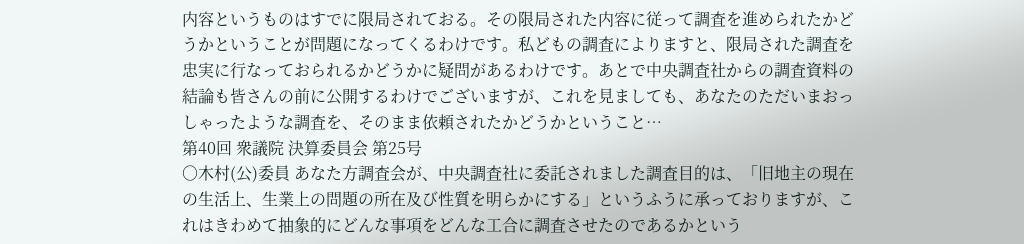内容というものはすでに限局されておる。その限局された内容に従って調査を進められたかどうかということが問題になってくるわけです。私どもの調査によりますと、限局された調査を忠実に行なっておられるかどうかに疑問があるわけです。あとで中央調査社からの調査資料の結論も皆さんの前に公開するわけでございますが、これを見ましても、あなたのただいまおっしゃったような調査を、そのまま依頼されたかどうかということ…
第40回 衆議院 決算委員会 第25号
○木村(公)委員 あなた方調査会が、中央調査社に委託されました調査目的は、「旧地主の現在の生活上、生業上の問題の所在及び性質を明らかにする」というふうに承っておりますが、これはきわめて抽象的にどんな事項をどんな工合に調査させたのであるかという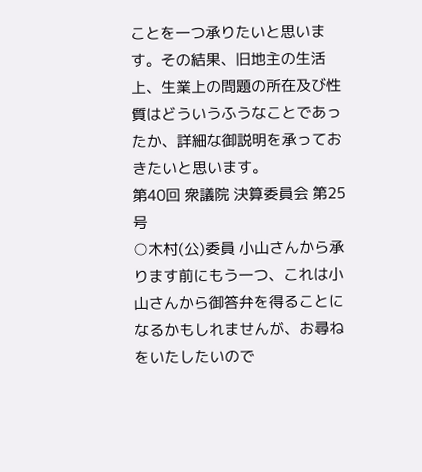ことを一つ承りたいと思います。その結果、旧地主の生活上、生業上の問題の所在及び性質はどういうふうなことであったか、詳細な御説明を承っておきたいと思います。
第40回 衆議院 決算委員会 第25号
○木村(公)委員 小山さんから承ります前にもう一つ、これは小山さんから御答弁を得ることになるかもしれませんが、お尋ねをいたしたいので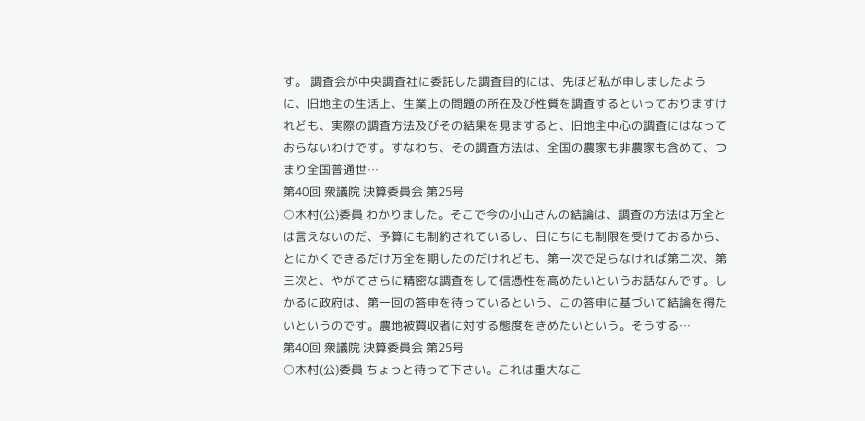す。 調査会が中央調査社に委託した調査目的には、先ほど私が申しましたように、旧地主の生活上、生業上の問題の所在及び性質を調査するといっておりますけれども、実際の調査方法及びその結果を見ますると、旧地主中心の調査にはなっておらないわけです。すなわち、その調査方法は、全国の農家も非農家も含めて、つまり全国普通世…
第40回 衆議院 決算委員会 第25号
○木村(公)委員 わかりました。そこで今の小山さんの結論は、調査の方法は万全とは言えないのだ、予算にも制約されているし、日にちにも制限を受けておるから、とにかくできるだけ万全を期したのだけれども、第一次で足らなければ第二次、第三次と、やがてさらに精密な調査をして信憑性を高めたいというお話なんです。しかるに政府は、第一回の答申を待っているという、この答申に基づいて結論を得たいというのです。農地被買収者に対する態度をきめたいという。そうする…
第40回 衆議院 決算委員会 第25号
○木村(公)委員 ちょっと待って下さい。これは重大なこ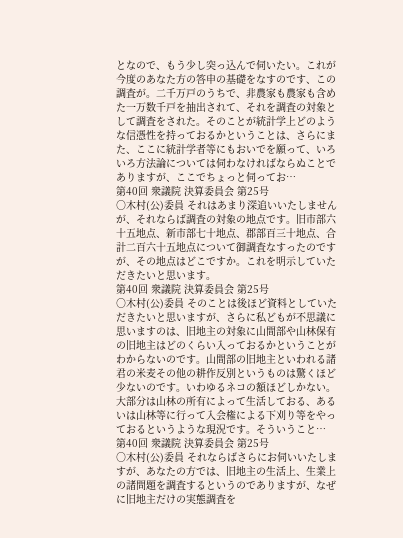となので、もう少し突っ込んで伺いたい。これが今度のあなた方の答申の基礎をなすのです、この調査が。二千万戸のうちで、非農家も農家も含めた一万数千戸を抽出されて、それを調査の対象として調査をされた。そのことが統計学上どのような信憑性を持っておるかということは、さらにまた、ここに統計学者等にもおいでを願って、いろいろ方法論については伺わなければならぬことでありますが、ここでちょっと伺ってお…
第40回 衆議院 決算委員会 第25号
○木村(公)委員 それはあまり深追いいたしませんが、それならば調査の対象の地点です。旧市部六十五地点、新市部七十地点、郡部百三十地点、合計二百六十五地点について御調査なすったのですが、その地点はどこですか。これを明示していただきたいと思います。
第40回 衆議院 決算委員会 第25号
○木村(公)委員 そのことは後ほど資料としていただきたいと思いますが、さらに私どもが不思議に思いますのは、旧地主の対象に山間部や山林保有の旧地主はどのくらい入っておるかということがわからないのです。山間部の旧地主といわれる諸君の米麦その他の耕作反別というものは驚くほど少ないのです。いわゆるネコの額ほどしかない。大部分は山林の所有によって生活しておる、あるいは山林等に行って入会権による下刈り等をやっておるというような現況です。そういうこと…
第40回 衆議院 決算委員会 第25号
○木村(公)委員 それならばさらにお伺いいたしますが、あなたの方では、旧地主の生活上、生業上の諸問題を調査するというのでありますが、なぜに旧地主だけの実態調査を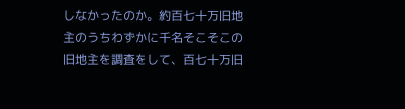しなかったのか。約百七十万旧地主のうちわずかに千名そこそこの旧地主を調査をして、百七十万旧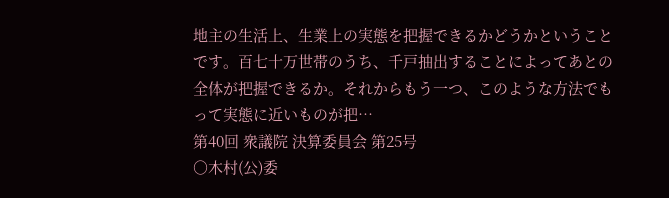地主の生活上、生業上の実態を把握できるかどうかということです。百七十万世帯のうち、千戸抽出することによってあとの全体が把握できるか。それからもう一つ、このような方法でもって実態に近いものが把…
第40回 衆議院 決算委員会 第25号
○木村(公)委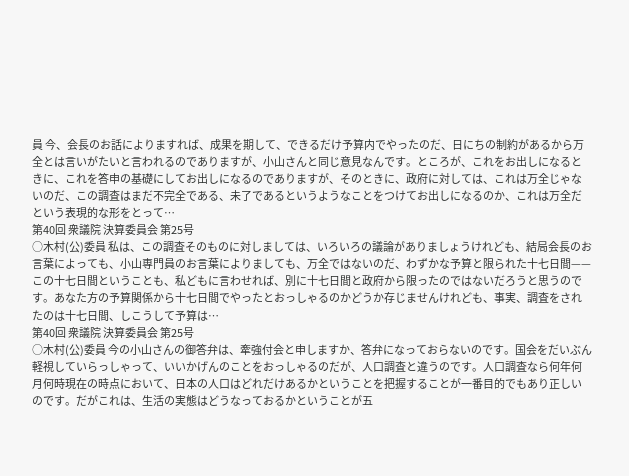員 今、会長のお話によりますれば、成果を期して、できるだけ予算内でやったのだ、日にちの制約があるから万全とは言いがたいと言われるのでありますが、小山さんと同じ意見なんです。ところが、これをお出しになるときに、これを答申の基礎にしてお出しになるのでありますが、そのときに、政府に対しては、これは万全じゃないのだ、この調査はまだ不完全である、未了であるというようなことをつけてお出しになるのか、これは万全だという表現的な形をとって…
第40回 衆議院 決算委員会 第25号
○木村(公)委員 私は、この調査そのものに対しましては、いろいろの議論がありましょうけれども、結局会長のお言葉によっても、小山専門員のお言葉によりましても、万全ではないのだ、わずかな予算と限られた十七日間——この十七日間ということも、私どもに言わせれば、別に十七日間と政府から限ったのではないだろうと思うのです。あなた方の予算関係から十七日間でやったとおっしゃるのかどうか存じませんけれども、事実、調査をされたのは十七日間、しこうして予算は…
第40回 衆議院 決算委員会 第25号
○木村(公)委員 今の小山さんの御答弁は、牽強付会と申しますか、答弁になっておらないのです。国会をだいぶん軽視していらっしゃって、いいかげんのことをおっしゃるのだが、人口調査と違うのです。人口調査なら何年何月何時現在の時点において、日本の人口はどれだけあるかということを把握することが一番目的でもあり正しいのです。だがこれは、生活の実態はどうなっておるかということが五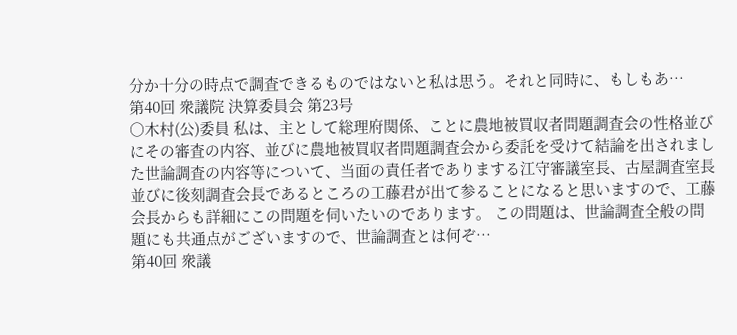分か十分の時点で調査できるものではないと私は思う。それと同時に、もしもあ…
第40回 衆議院 決算委員会 第23号
○木村(公)委員 私は、主として総理府関係、ことに農地被買収者問題調査会の性格並びにその審査の内容、並びに農地被買収者問題調査会から委託を受けて結論を出されました世論調査の内容等について、当面の責任者でありまする江守審議室長、古屋調査室長並びに後刻調査会長であるところの工藤君が出て参ることになると思いますので、工藤会長からも詳細にこの問題を伺いたいのであります。 この問題は、世論調査全般の問題にも共通点がございますので、世論調査とは何ぞ…
第40回 衆議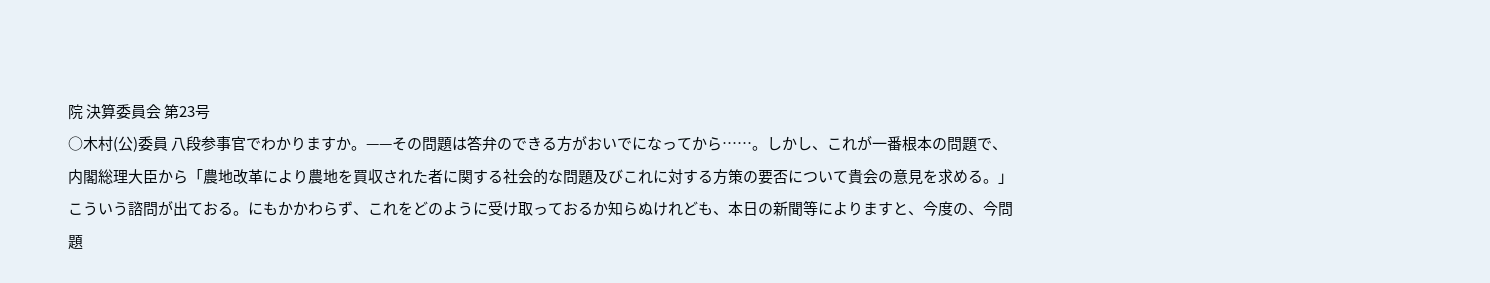院 決算委員会 第23号
○木村(公)委員 八段参事官でわかりますか。——その問題は答弁のできる方がおいでになってから……。しかし、これが一番根本の問題で、内閣総理大臣から「農地改革により農地を買収された者に関する社会的な問題及びこれに対する方策の要否について貴会の意見を求める。」こういう諮問が出ておる。にもかかわらず、これをどのように受け取っておるか知らぬけれども、本日の新聞等によりますと、今度の、今問題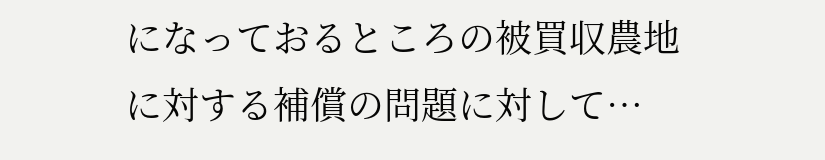になっておるところの被買収農地に対する補償の問題に対して…